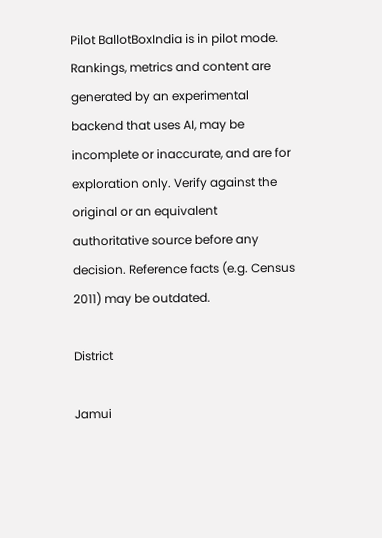Pilot BallotBoxIndia is in pilot mode. Rankings, metrics and content are generated by an experimental backend that uses AI, may be incomplete or inaccurate, and are for exploration only. Verify against the original or an equivalent authoritative source before any decision. Reference facts (e.g. Census 2011) may be outdated.

District

Jamui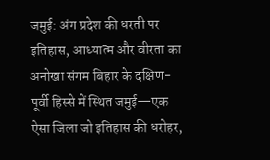जमुई: अंग प्रदेश की धरती पर इतिहास, आध्यात्म और वीरता का अनोखा संगम बिहार के दक्षिण-पूर्वी हिस्से में स्थित जमुई—एक ऐसा जिला जो इतिहास की धरोहर,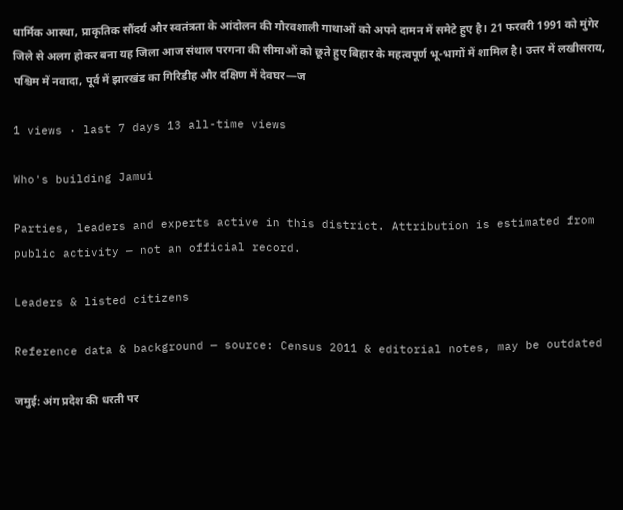धार्मिक आस्था, प्राकृतिक सौंदर्य और स्वतंत्रता के आंदोलन की गौरवशाली गाथाओं को अपने दामन में समेटे हुए है। 21 फरवरी 1991 को मुंगेर जिले से अलग होकर बना यह जिला आज संथाल परगना की सीमाओं को छूते हुए बिहार के महत्वपूर्ण भू-भागों में शामिल है। उत्तर में लखीसराय, पश्चिम में नवादा, पूर्व में झारखंड का गिरिडीह और दक्षिण में देवघर—ज

1 views · last 7 days 13 all-time views

Who's building Jamui

Parties, leaders and experts active in this district. Attribution is estimated from public activity — not an official record.

Leaders & listed citizens

Reference data & background — source: Census 2011 & editorial notes, may be outdated

जमुई: अंग प्रदेश की धरती पर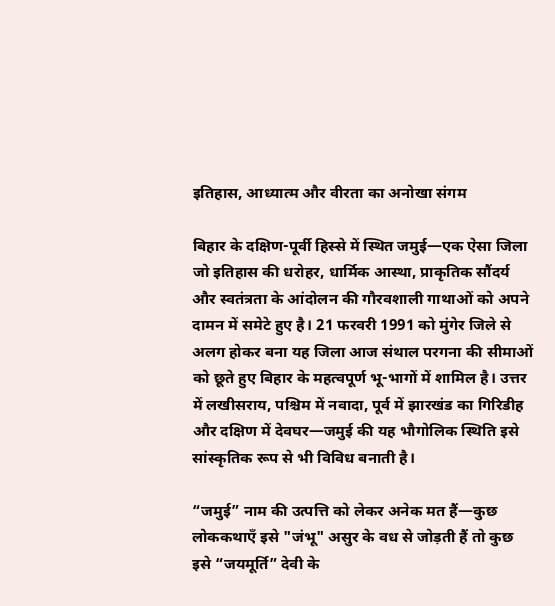इतिहास, आध्यात्म और वीरता का अनोखा संगम

बिहार के दक्षिण-पूर्वी हिस्से में स्थित जमुई—एक ऐसा जिला जो इतिहास की धरोहर, धार्मिक आस्था, प्राकृतिक सौंदर्य और स्वतंत्रता के आंदोलन की गौरवशाली गाथाओं को अपने दामन में समेटे हुए है। 21 फरवरी 1991 को मुंगेर जिले से अलग होकर बना यह जिला आज संथाल परगना की सीमाओं को छूते हुए बिहार के महत्वपूर्ण भू-भागों में शामिल है। उत्तर में लखीसराय, पश्चिम में नवादा, पूर्व में झारखंड का गिरिडीह और दक्षिण में देवघर—जमुई की यह भौगोलिक स्थिति इसे सांस्कृतिक रूप से भी विविध बनाती है।

“जमुई” नाम की उत्पत्ति को लेकर अनेक मत हैं—कुछ लोककथाएँ इसे "जंभू" असुर के वध से जोड़ती हैं तो कुछ इसे “जयमूर्ति” देवी के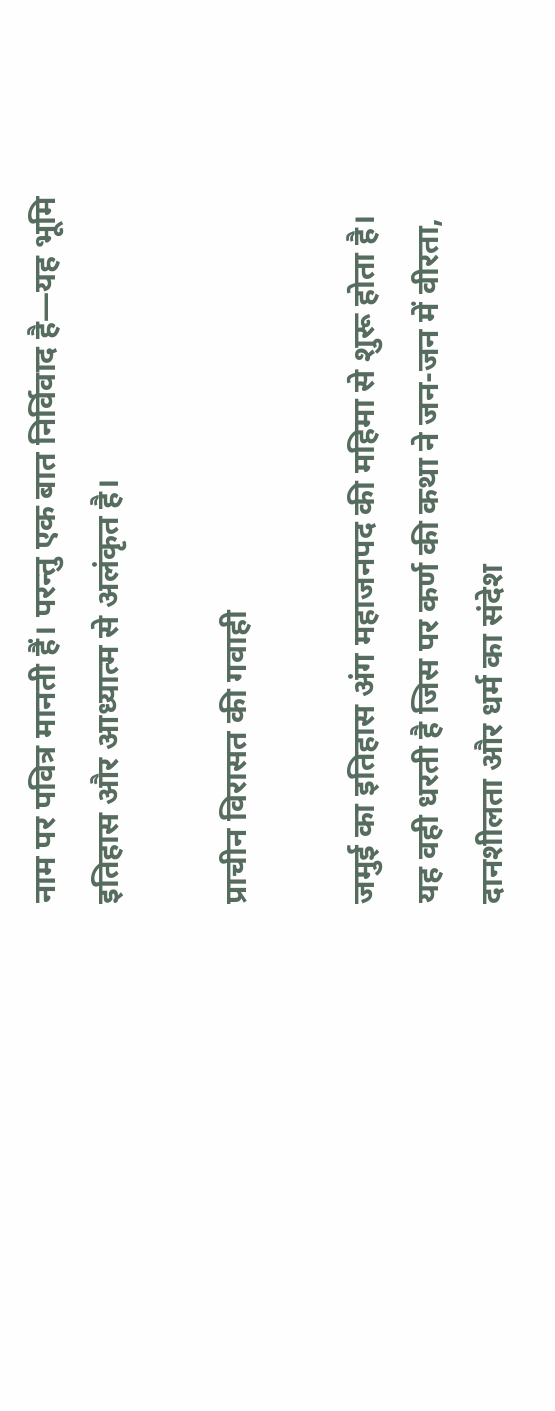नाम पर पवित्र मानती हैं। परन्तु एक बात निर्विवाद है—यह भूमि इतिहास और आध्यात्म से अलंकृत है।

प्राचीन विरासत की गवाही

जमुई का इतिहास अंग महाजनपद की महिमा से शुरू होता है। यह वही धरती है जिस पर कर्ण की कथा ने जन-जन में वीरता, दानशीलता और धर्म का संदेश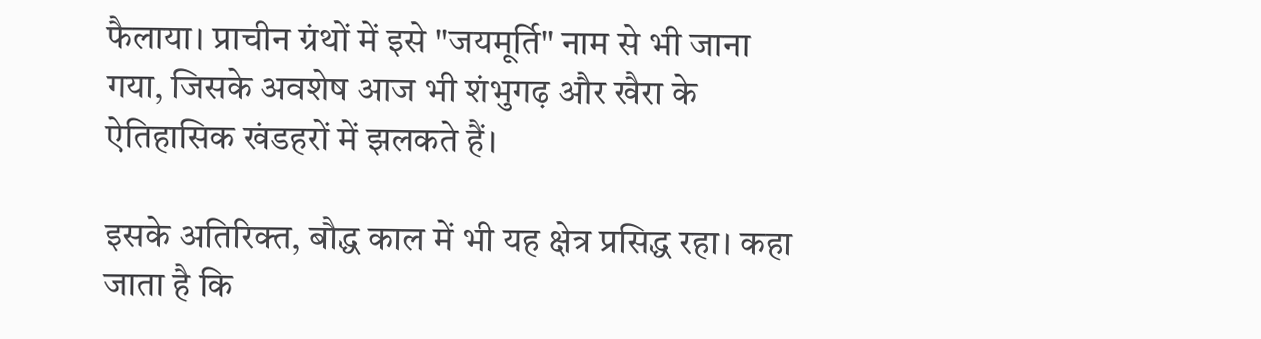फैलाया। प्राचीन ग्रंथों में इसे "जयमूर्ति" नाम से भी जाना गया, जिसके अवशेष आज भी शंभुगढ़ और खैरा के ऐतिहासिक खंडहरों में झलकते हैं।

इसके अतिरिक्त, बौद्ध काल में भी यह क्षेत्र प्रसिद्ध रहा। कहा जाता है कि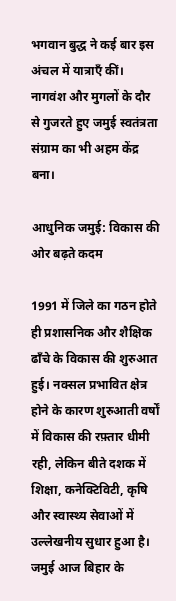भगवान बुद्ध ने कई बार इस अंचल में यात्राएँ कीं। नागवंश और मुगलों के दौर से गुजरते हुए जमुई स्वतंत्रता संग्राम का भी अहम केंद्र बना।

आधुनिक जमुई: विकास की ओर बढ़ते कदम

1991 में जिले का गठन होते ही प्रशासनिक और शैक्षिक ढाँचे के विकास की शुरुआत हुई। नक्सल प्रभावित क्षेत्र होने के कारण शुरुआती वर्षों में विकास की रफ़्तार धीमी रही, लेकिन बीते दशक में शिक्षा, कनेक्टिविटी, कृषि और स्वास्थ्य सेवाओं में उल्लेखनीय सुधार हुआ है। जमुई आज बिहार के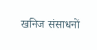खनिज संसाधनों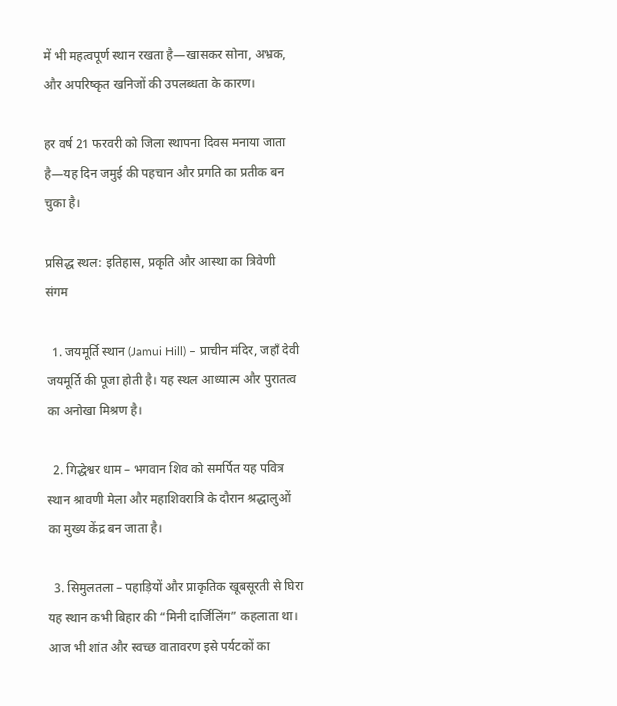में भी महत्वपूर्ण स्थान रखता है—खासकर सोना, अभ्रक, और अपरिष्कृत खनिजों की उपलब्धता के कारण।

हर वर्ष 21 फरवरी को जिला स्थापना दिवस मनाया जाता है—यह दिन जमुई की पहचान और प्रगति का प्रतीक बन चुका है।

प्रसिद्ध स्थल: इतिहास, प्रकृति और आस्था का त्रिवेणी संगम

  1. जयमूर्ति स्थान (Jamui Hill) – प्राचीन मंदिर, जहाँ देवी जयमूर्ति की पूजा होती है। यह स्थल आध्यात्म और पुरातत्व का अनोखा मिश्रण है।

  2. गिद्धेश्वर धाम – भगवान शिव को समर्पित यह पवित्र स्थान श्रावणी मेला और महाशिवरात्रि के दौरान श्रद्धालुओं का मुख्य केंद्र बन जाता है।

  3. सिमुलतला – पहाड़ियों और प्राकृतिक खूबसूरती से घिरा यह स्थान कभी बिहार की “मिनी दार्जिलिंग” कहलाता था। आज भी शांत और स्वच्छ वातावरण इसे पर्यटकों का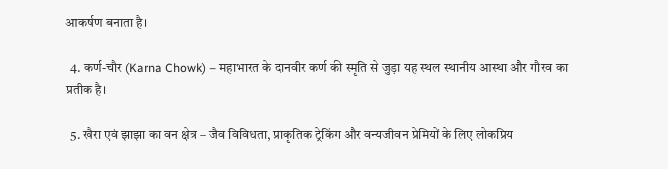आकर्षण बनाता है।

  4. कर्ण-चौर (Karna Chowk) – महाभारत के दानवीर कर्ण की स्मृति से जुड़ा यह स्थल स्थानीय आस्था और गौरव का प्रतीक है।

  5. खैरा एवं झाझा का वन क्षेत्र – जैव विविधता, प्राकृतिक ट्रेकिंग और वन्यजीवन प्रेमियों के लिए लोकप्रिय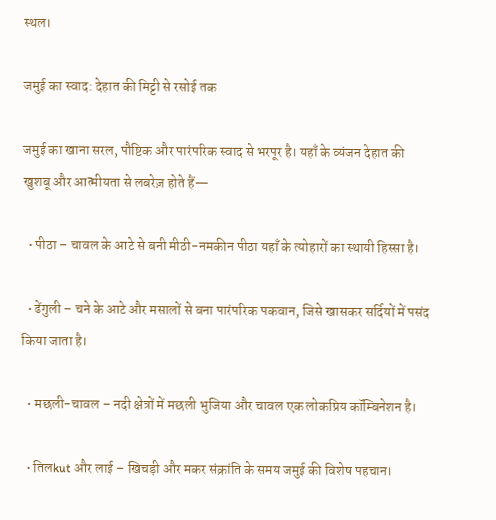स्थल।

जमुई का स्वाद: देहात की मिट्टी से रसोई तक

जमुई का खाना सरल, पौष्टिक और पारंपरिक स्वाद से भरपूर है। यहाँ के व्यंजन देहात की खुशबू और आत्मीयता से लबरेज़ होते हैं—

  • पीठा – चावल के आटे से बनी मीठी-नमकीन पीठा यहाँ के त्योहारों का स्थायी हिस्सा है।

  • ढेंगुली – चने के आटे और मसालों से बना पारंपरिक पकवान, जिसे खासकर सर्दियों में पसंद किया जाता है।

  • मछली-चावल – नदी क्षेत्रों में मछली भुजिया और चावल एक लोकप्रिय कॉम्बिनेशन है।

  • तिलkut और लाई – खिचड़ी और मकर संक्रांति के समय जमुई की विशेष पहचान।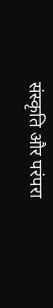संस्कृति और परंपरा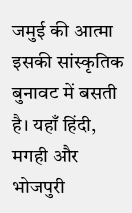जमुई की आत्मा इसकी सांस्कृतिक बुनावट में बसती है। यहाँ हिंदी, मगही और भोजपुरी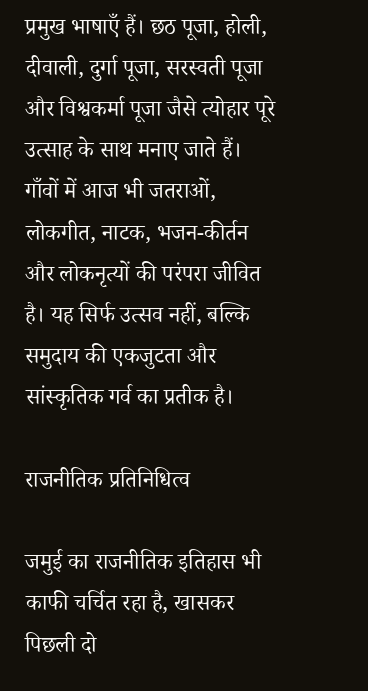प्रमुख भाषाएँ हैं। छठ पूजा, होली, दीवाली, दुर्गा पूजा, सरस्वती पूजा और विश्वकर्मा पूजा जैसे त्योहार पूरे उत्साह के साथ मनाए जाते हैं। गाँवों में आज भी जतराओं, लोकगीत, नाटक, भजन-कीर्तन और लोकनृत्यों की परंपरा जीवित है। यह सिर्फ उत्सव नहीं, बल्कि समुदाय की एकजुटता और सांस्कृतिक गर्व का प्रतीक है।

राजनीतिक प्रतिनिधित्व

जमुई का राजनीतिक इतिहास भी काफी चर्चित रहा है, खासकर पिछली दो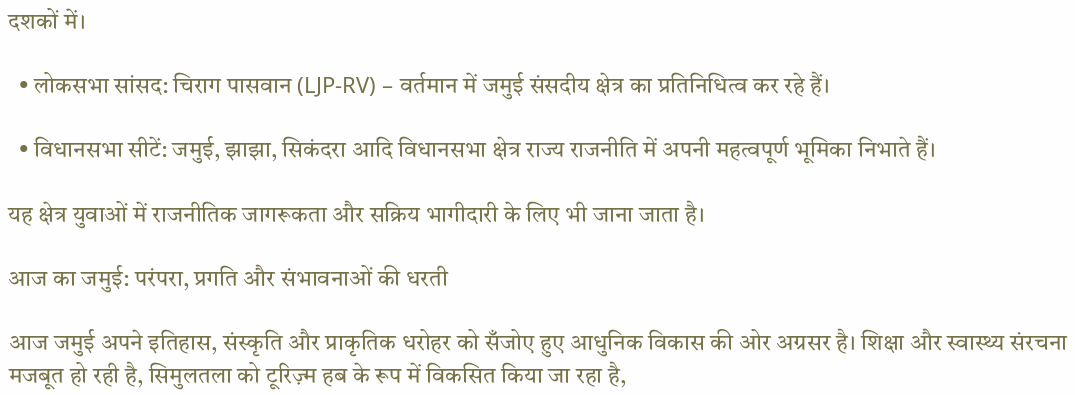दशकों में।

  • लोकसभा सांसद: चिराग पासवान (LJP-RV) – वर्तमान में जमुई संसदीय क्षेत्र का प्रतिनिधित्व कर रहे हैं।

  • विधानसभा सीटें: जमुई, झाझा, सिकंदरा आदि विधानसभा क्षेत्र राज्य राजनीति में अपनी महत्वपूर्ण भूमिका निभाते हैं।

यह क्षेत्र युवाओं में राजनीतिक जागरूकता और सक्रिय भागीदारी के लिए भी जाना जाता है।

आज का जमुई: परंपरा, प्रगति और संभावनाओं की धरती

आज जमुई अपने इतिहास, संस्कृति और प्राकृतिक धरोहर को सँजोए हुए आधुनिक विकास की ओर अग्रसर है। शिक्षा और स्वास्थ्य संरचना मजबूत हो रही है, सिमुलतला को टूरिज़्म हब के रूप में विकसित किया जा रहा है,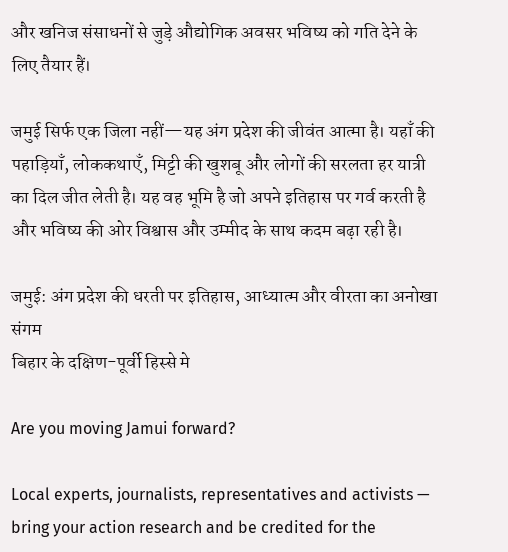और खनिज संसाधनों से जुड़े औद्योगिक अवसर भविष्य को गति देने के लिए तैयार हैं।

जमुई सिर्फ एक जिला नहीं—यह अंग प्रदेश की जीवंत आत्मा है। यहाँ की पहाड़ियाँ, लोककथाएँ, मिट्टी की खुशबू और लोगों की सरलता हर यात्री का दिल जीत लेती है। यह वह भूमि है जो अपने इतिहास पर गर्व करती है और भविष्य की ओर विश्वास और उम्मीद के साथ कदम बढ़ा रही है।

जमुई: अंग प्रदेश की धरती पर इतिहास, आध्यात्म और वीरता का अनोखा संगम
बिहार के दक्षिण-पूर्वी हिस्से मे

Are you moving Jamui forward?

Local experts, journalists, representatives and activists — bring your action research and be credited for the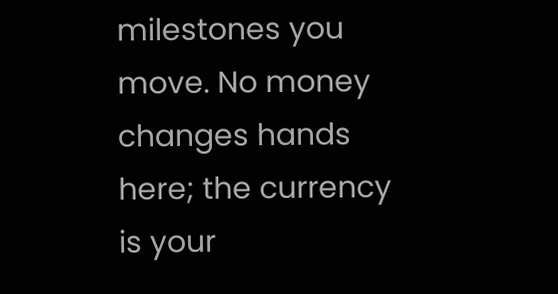milestones you move. No money changes hands here; the currency is your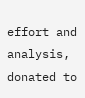effort and analysis, donated to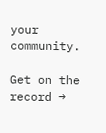your community.

Get on the record →